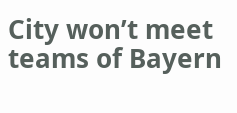City won’t meet teams of Bayern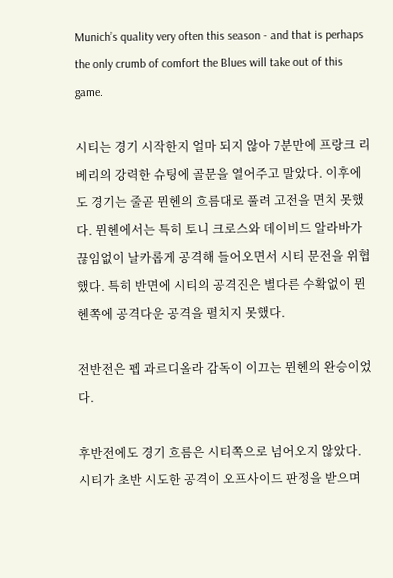Munich’s quality very often this season - and that is perhaps the only crumb of comfort the Blues will take out of this game.

시티는 경기 시작한지 얼마 되지 않아 7분만에 프랑크 리베리의 강력한 슈팅에 골문을 열어주고 말았다. 이후에도 경기는 줄곧 뮌헨의 흐름대로 풀려 고전을 면치 못했다. 뮌헨에서는 특히 토니 크로스와 데이비드 알라바가 끊임없이 날카롭게 공격해 들어오면서 시티 문전을 위협했다. 특히 반면에 시티의 공격진은 별다른 수확없이 뮌헨쪽에 공격다운 공격을 펼치지 못했다.

전반전은 펩 과르디올라 감독이 이끄는 뮌헨의 완승이었다.

후반전에도 경기 흐름은 시티쪽으로 넘어오지 않았다. 시티가 초반 시도한 공격이 오프사이드 판정을 받으며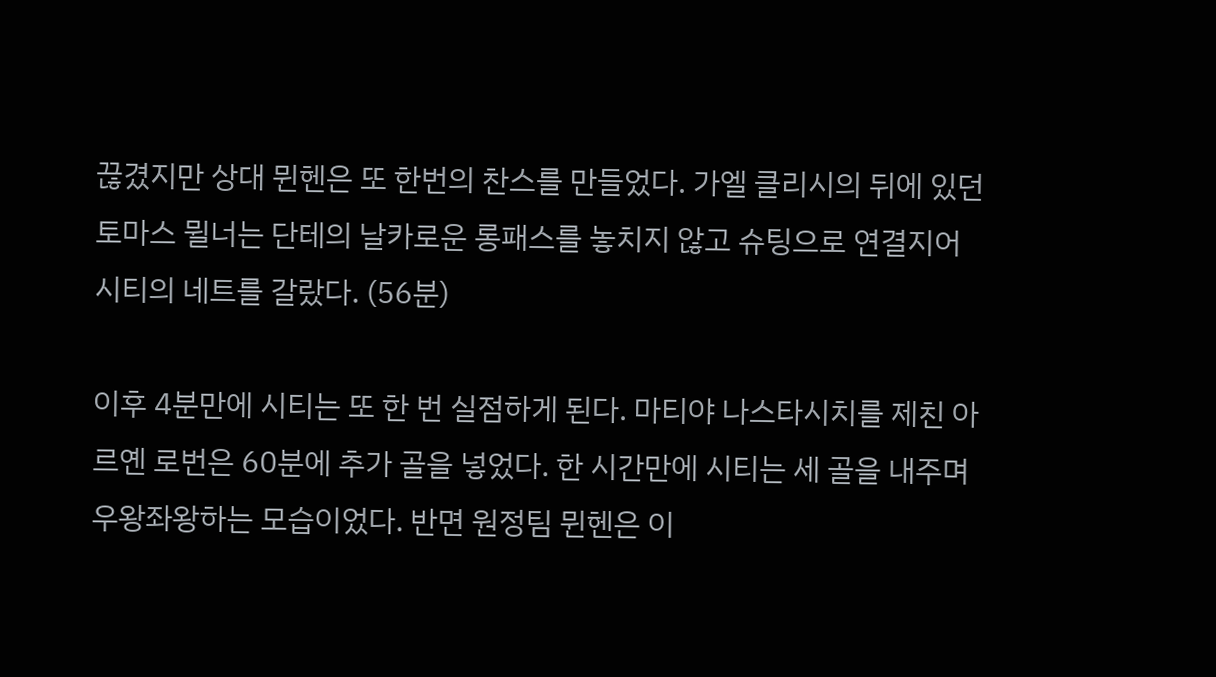끊겼지만 상대 뮌헨은 또 한번의 찬스를 만들었다. 가엘 클리시의 뒤에 있던 토마스 뮐너는 단테의 날카로운 롱패스를 놓치지 않고 슈팅으로 연결지어 시티의 네트를 갈랐다. (56분)

이후 4분만에 시티는 또 한 번 실점하게 된다. 마티야 나스타시치를 제친 아르옌 로번은 60분에 추가 골을 넣었다. 한 시간만에 시티는 세 골을 내주며 우왕좌왕하는 모습이었다. 반면 원정팀 뮌헨은 이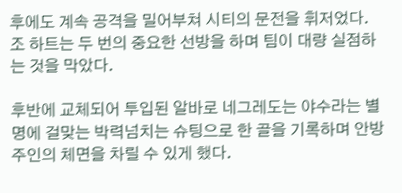후에도 계속 공격을 밀어부쳐 시티의 문전을 휘저었다. 조 하트는 두 번의 중요한 선방을 하며 팀이 대량 실점하는 것을 막았다.

후반에 교체되어 투입된 알바로 네그레도는 야수라는 별명에 걸맞는 박력넘치는 슈팅으로 한 골을 기록하며 안방주인의 체면을 차릴 수 있게 했다.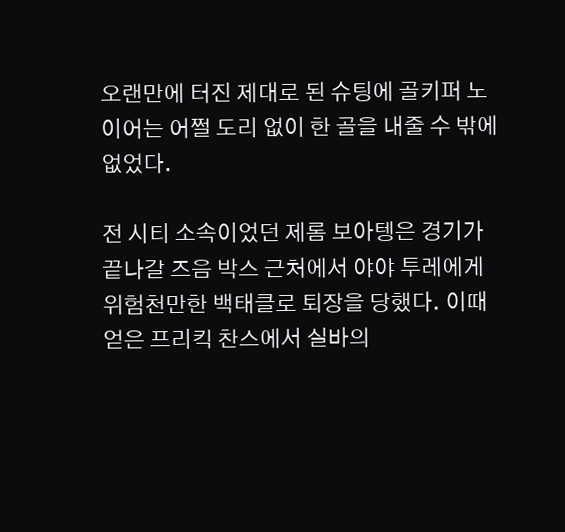오랜만에 터진 제대로 된 슈팅에 골키퍼 노이어는 어쩔 도리 없이 한 골을 내줄 수 밖에 없었다.

전 시티 소속이었던 제롬 보아텡은 경기가 끝나갈 즈음 박스 근처에서 야야 투레에게 위험천만한 백태클로 퇴장을 당했다. 이때 얻은 프리킥 찬스에서 실바의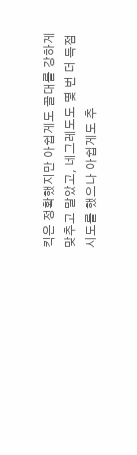킥은 정확했지만 아쉽게도 골대를 강하게 맞추고 말았고, 네그레도도 몇 번 더 득점 시도를 했으나 아쉽게도 추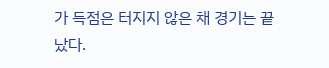가 득점은 터지지 않은 채 경기는 끝났다.